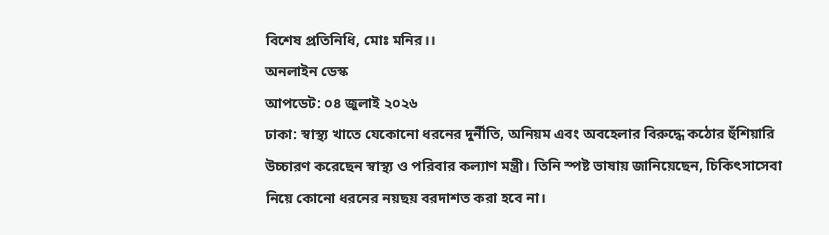বিশেষ প্রতিনিধি, মোঃ মনির।।
অনলাইন ডেস্ক
আপডেট: ০৪ জুলাই ২০২৬
ঢাকা: স্বাস্থ্য খাতে যেকোনো ধরনের দুর্নীতি, অনিয়ম এবং অবহেলার বিরুদ্ধে কঠোর হুঁশিয়ারি উচ্চারণ করেছেন স্বাস্থ্য ও পরিবার কল্যাণ মন্ত্রী। তিনি স্পষ্ট ভাষায় জানিয়েছেন, চিকিৎসাসেবা নিয়ে কোনো ধরনের নয়ছয় বরদাশত করা হবে না।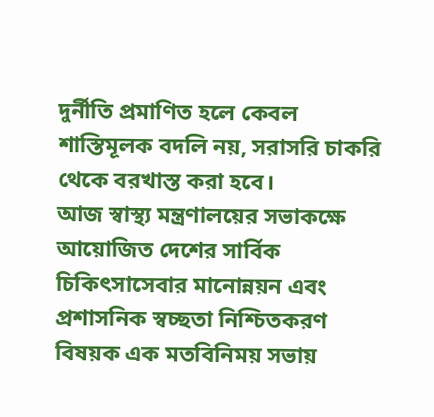দুর্নীতি প্রমাণিত হলে কেবল শাস্তিমূলক বদলি নয়, সরাসরি চাকরি থেকে বরখাস্ত করা হবে।
আজ স্বাস্থ্য মন্ত্রণালয়ের সভাকক্ষে আয়োজিত দেশের সার্বিক চিকিৎসাসেবার মানোন্নয়ন এবং প্রশাসনিক স্বচ্ছতা নিশ্চিতকরণ বিষয়ক এক মতবিনিময় সভায়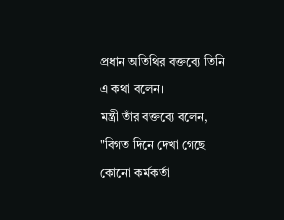প্রধান অতিথির বক্তব্যে তিনি এ কথা বলেন।
মন্ত্রী তাঁর বক্তব্যে বলেন, "বিগত দিনে দেখা গেছে কোনো কর্মকর্তা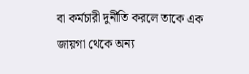বা কর্মচারী দুর্নীতি করলে তাকে এক জায়গা থেকে অন্য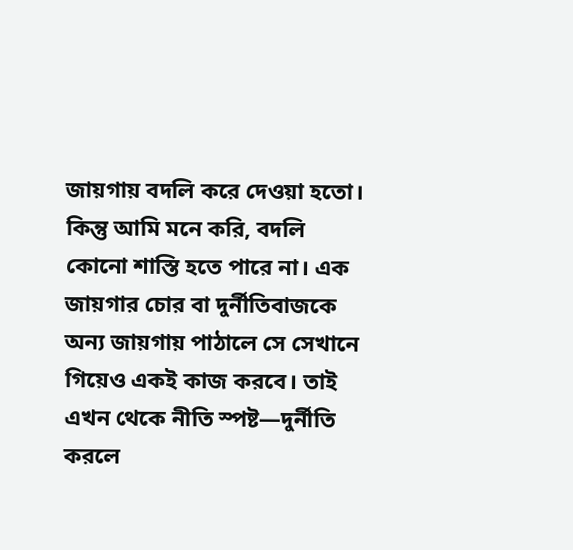জায়গায় বদলি করে দেওয়া হতো। কিন্তু আমি মনে করি, বদলি কোনো শাস্তি হতে পারে না। এক জায়গার চোর বা দুর্নীতিবাজকে অন্য জায়গায় পাঠালে সে সেখানে গিয়েও একই কাজ করবে। তাই এখন থেকে নীতি স্পষ্ট—দুর্নীতি করলে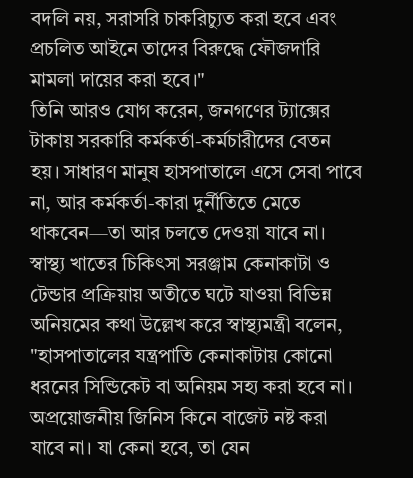বদলি নয়, সরাসরি চাকরিচ্যুত করা হবে এবং প্রচলিত আইনে তাদের বিরুদ্ধে ফৌজদারি মামলা দায়ের করা হবে।"
তিনি আরও যোগ করেন, জনগণের ট্যাক্সের টাকায় সরকারি কর্মকর্তা-কর্মচারীদের বেতন হয়। সাধারণ মানুষ হাসপাতালে এসে সেবা পাবে না, আর কর্মকর্তা-কারা দুর্নীতিতে মেতে থাকবেন—তা আর চলতে দেওয়া যাবে না।
স্বাস্থ্য খাতের চিকিৎসা সরঞ্জাম কেনাকাটা ও টেন্ডার প্রক্রিয়ায় অতীতে ঘটে যাওয়া বিভিন্ন অনিয়মের কথা উল্লেখ করে স্বাস্থ্যমন্ত্রী বলেন, "হাসপাতালের যন্ত্রপাতি কেনাকাটায় কোনো ধরনের সিন্ডিকেট বা অনিয়ম সহ্য করা হবে না। অপ্রয়োজনীয় জিনিস কিনে বাজেট নষ্ট করা যাবে না। যা কেনা হবে, তা যেন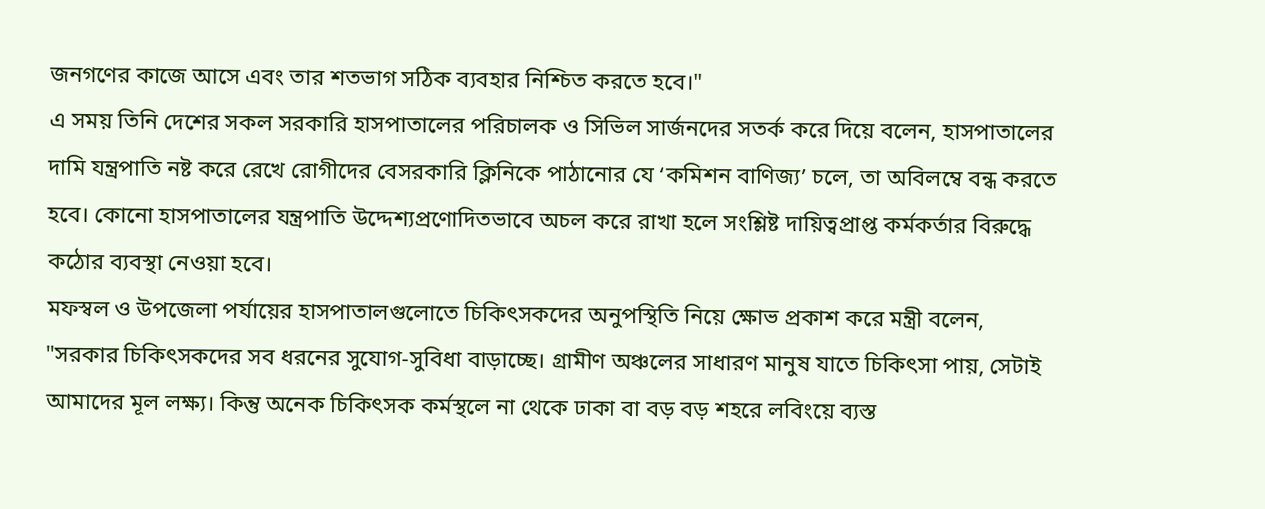জনগণের কাজে আসে এবং তার শতভাগ সঠিক ব্যবহার নিশ্চিত করতে হবে।"
এ সময় তিনি দেশের সকল সরকারি হাসপাতালের পরিচালক ও সিভিল সার্জনদের সতর্ক করে দিয়ে বলেন, হাসপাতালের দামি যন্ত্রপাতি নষ্ট করে রেখে রোগীদের বেসরকারি ক্লিনিকে পাঠানোর যে ‘কমিশন বাণিজ্য’ চলে, তা অবিলম্বে বন্ধ করতে হবে। কোনো হাসপাতালের যন্ত্রপাতি উদ্দেশ্যপ্রণোদিতভাবে অচল করে রাখা হলে সংশ্লিষ্ট দায়িত্বপ্রাপ্ত কর্মকর্তার বিরুদ্ধে কঠোর ব্যবস্থা নেওয়া হবে।
মফস্বল ও উপজেলা পর্যায়ের হাসপাতালগুলোতে চিকিৎসকদের অনুপস্থিতি নিয়ে ক্ষোভ প্রকাশ করে মন্ত্রী বলেন, "সরকার চিকিৎসকদের সব ধরনের সুযোগ-সুবিধা বাড়াচ্ছে। গ্রামীণ অঞ্চলের সাধারণ মানুষ যাতে চিকিৎসা পায়, সেটাই আমাদের মূল লক্ষ্য। কিন্তু অনেক চিকিৎসক কর্মস্থলে না থেকে ঢাকা বা বড় বড় শহরে লবিংয়ে ব্যস্ত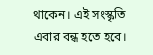থাকেন। এই সংস্কৃতি এবার বন্ধ হতে হবে।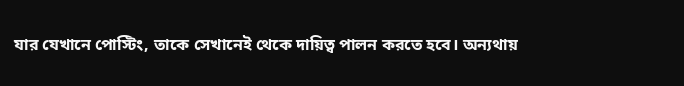যার যেখানে পোস্টিং, তাকে সেখানেই থেকে দায়িত্ব পালন করতে হবে। অন্যথায়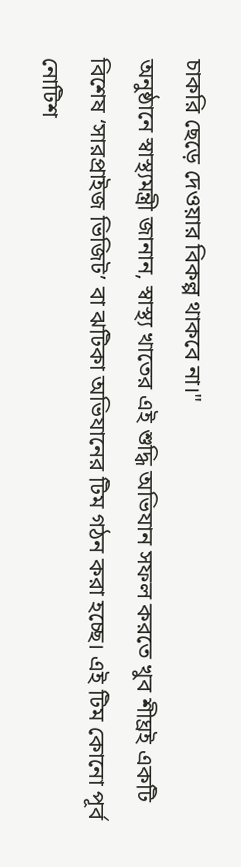চাকরি ছেড়ে দেওয়ার বিকল্প থাকবে না।"
অনুষ্ঠানে স্বাস্থ্যমন্ত্রী জানান, স্বাস্থ্য খাতের এই শুদ্ধি অভিযান সফল করতে খুব শীঘ্রই একটি বিশেষ ‘সারপ্রাইজ ভিজিট’ বা ঝটিকা অভিযানের টিম গঠন করা হচ্ছে। এই টিম কোনো পূর্ব নোটিশ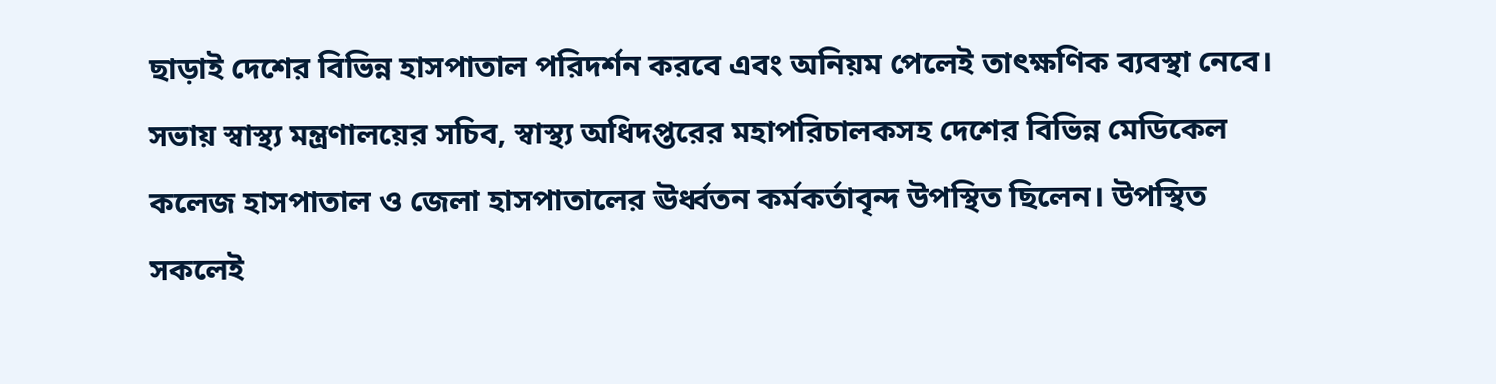ছাড়াই দেশের বিভিন্ন হাসপাতাল পরিদর্শন করবে এবং অনিয়ম পেলেই তাৎক্ষণিক ব্যবস্থা নেবে।
সভায় স্বাস্থ্য মন্ত্রণালয়ের সচিব, স্বাস্থ্য অধিদপ্তরের মহাপরিচালকসহ দেশের বিভিন্ন মেডিকেল কলেজ হাসপাতাল ও জেলা হাসপাতালের ঊর্ধ্বতন কর্মকর্তাবৃন্দ উপস্থিত ছিলেন। উপস্থিত সকলেই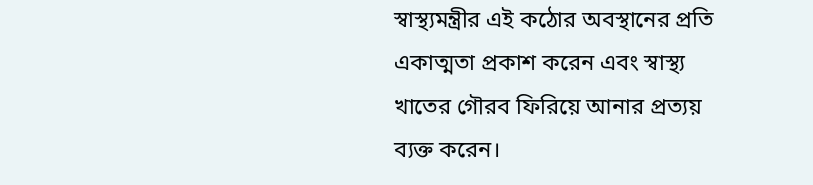স্বাস্থ্যমন্ত্রীর এই কঠোর অবস্থানের প্রতি একাত্মতা প্রকাশ করেন এবং স্বাস্থ্য খাতের গৌরব ফিরিয়ে আনার প্রত্যয় ব্যক্ত করেন।